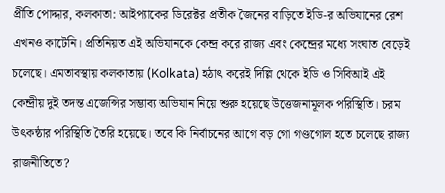প্রীতি পোদ্দার, কলকাতা: আইপ্যাকের ডিরেক্টর প্রতীক জৈনের বাড়িতে ইডি-র অভিযানের রেশ এখনও কাটেনি। প্রতিনিয়ত এই অভিযানকে কেন্দ্র করে রাজ্য এবং কেন্দ্রের মধ্যে সংঘাত বেড়েই চলেছে। এমতাবস্থায় কলকাতায় (Kolkata) হঠাৎ করেই দিল্লি থেকে ইডি ও সিবিআই এই কেন্দ্রীয় দুই তদন্ত এজেন্সির সম্ভাব্য অভিযান নিয়ে শুরু হয়েছে উত্তেজনামূলক পরিস্থিতি। চরম উৎকন্ঠার পরিস্থিতি তৈরি হয়েছে। তবে কি নির্বাচনের আগে বড় গো গণ্ডগোল হতে চলেছে রাজ্য রাজনীতিতে?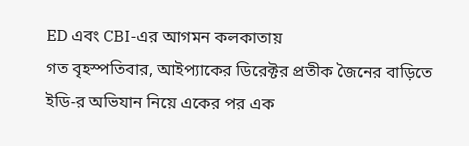ED এবং CBI-এর আগমন কলকাতায়
গত বৃহস্পতিবার, আইপ্যাকের ডিরেক্টর প্রতীক জৈনের বাড়িতে ইডি-র অভিযান নিয়ে একের পর এক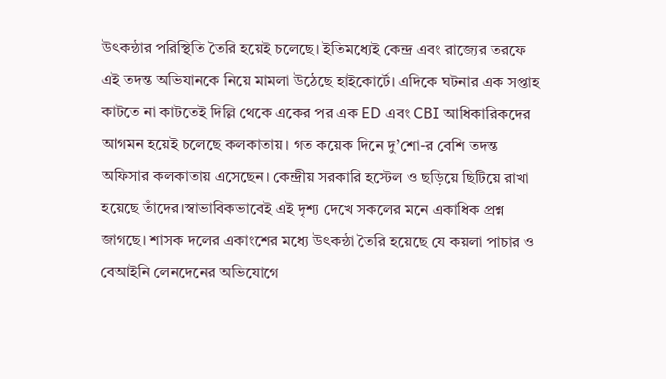উৎকন্ঠার পরিস্থিতি তৈরি হয়েই চলেছে। ইতিমধ্যেই কেন্দ্র এবং রাজ্যের তরফে এই তদন্ত অভিযানকে নিয়ে মামলা উঠেছে হাইকোর্টে। এদিকে ঘটনার এক সপ্তাহ কাটতে না কাটতেই দিল্লি থেকে একের পর এক ED এবং CBI আধিকারিকদের আগমন হয়েই চলেছে কলকাতায়। গত কয়েক দিনে দু’শো-র বেশি তদন্ত অফিসার কলকাতায় এসেছেন। কেন্দ্রীয় সরকারি হস্টেল ও ছড়িয়ে ছিটিয়ে রাখা হয়েছে তাঁদের।স্বাভাবিকভাবেই এই দৃশ্য দেখে সকলের মনে একাধিক প্রশ্ন জাগছে। শাসক দলের একাংশের মধ্যে উৎকন্ঠা তৈরি হয়েছে যে কয়লা পাচার ও বেআইনি লেনদেনের অভিযোগে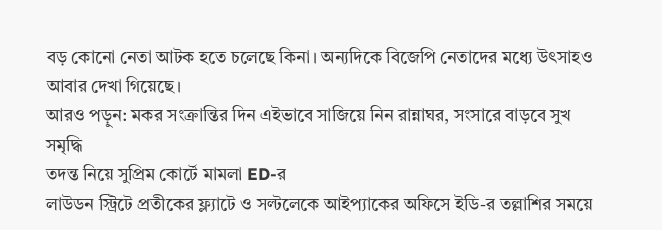বড় কোনো নেতা আটক হতে চলেছে কিনা। অন্যদিকে বিজেপি নেতাদের মধ্যে উৎসাহও আবার দেখা গিয়েছে।
আরও পড়ুন: মকর সংক্রান্তির দিন এইভাবে সাজিয়ে নিন রান্নাঘর, সংসারে বাড়বে সুখ সমৃদ্ধি
তদন্ত নিয়ে সুপ্রিম কোর্টে মামলা ED-র
লাউডন স্ট্রিটে প্রতীকের ফ্ল্যাটে ও সল্টলেকে আইপ্যাকের অফিসে ইডি-র তল্লাশির সময়ে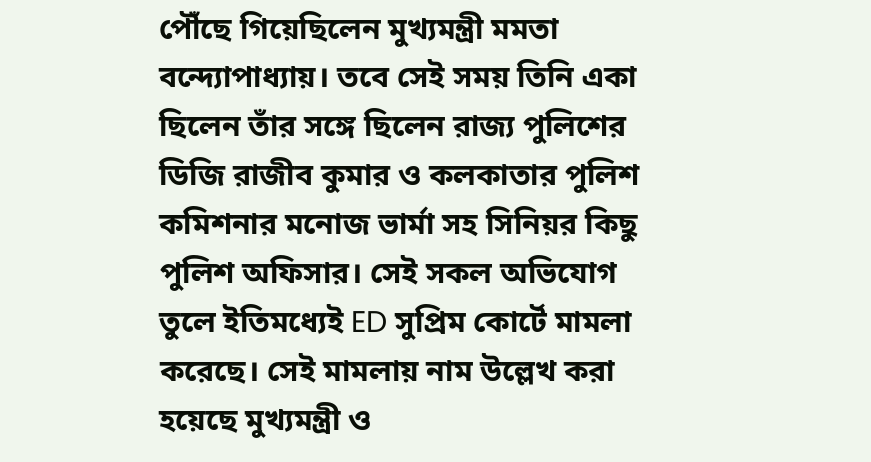পৌঁছে গিয়েছিলেন মুখ্যমন্ত্রী মমতা বন্দ্যোপাধ্যায়। তবে সেই সময় তিনি একা ছিলেন তাঁর সঙ্গে ছিলেন রাজ্য পুলিশের ডিজি রাজীব কুমার ও কলকাতার পুলিশ কমিশনার মনোজ ভার্মা সহ সিনিয়র কিছু পুলিশ অফিসার। সেই সকল অভিযোগ তুলে ইতিমধ্যেই ED সুপ্রিম কোর্টে মামলা করেছে। সেই মামলায় নাম উল্লেখ করা হয়েছে মুখ্যমন্ত্রী ও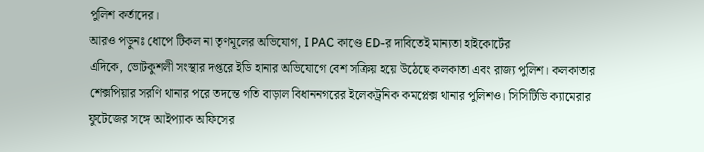পুলিশ কর্তাদের।
আরও পড়ুনঃ ধোপে টিকল না তৃণমূলের অভিযোগ, I PAC কাণ্ডে ED-র দাবিতেই মান্যতা হাইকোর্টের
এদিকে, ভোটকুশলী সংস্থার দপ্তরে ইডি হানার অভিযোগে বেশ সক্রিয় হয়ে উঠেছে কলকাতা এবং রাজ্য পুলিশ। কলকাতার শেক্সপিয়ার সরণি থানার পরে তদন্তে গতি বাড়াল বিধাননগরের ইলেকট্রনিক কমপ্লেক্স থানার পুলিশও। সিসিটিভি ক্যামেরার ফুটেজের সঙ্গে আইপ্যাক অফিসের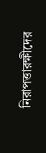নিরাপত্তারক্ষীদের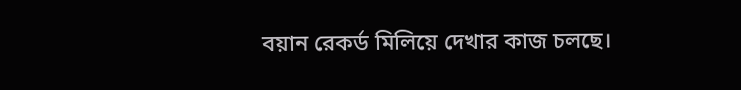বয়ান রেকর্ড মিলিয়ে দেখার কাজ চলছে।